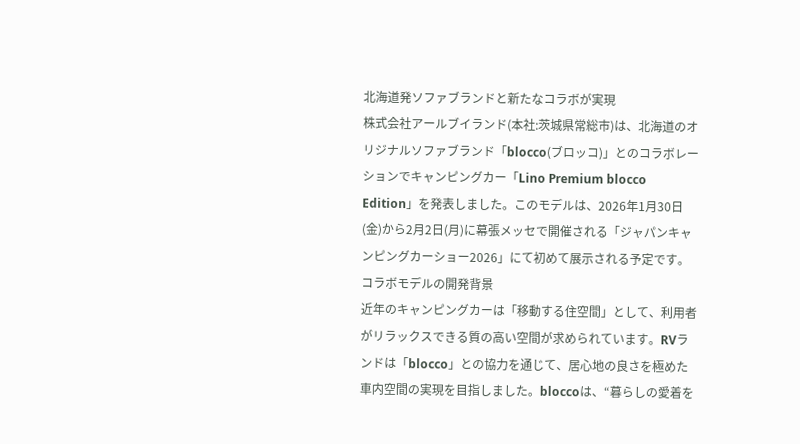北海道発ソファブランドと新たなコラボが実現
株式会社アールブイランド(本社:茨城県常総市)は、北海道のオリジナルソファブランド「blocco(ブロッコ)」とのコラボレーションでキャンピングカー「Lino Premium blocco Edition」を発表しました。このモデルは、2026年1月30日(金)から2月2日(月)に幕張メッセで開催される「ジャパンキャンピングカーショー2026」にて初めて展示される予定です。
コラボモデルの開発背景
近年のキャンピングカーは「移動する住空間」として、利用者がリラックスできる質の高い空間が求められています。RVランドは「blocco」との協力を通じて、居心地の良さを極めた車内空間の実現を目指しました。bloccoは、“暮らしの愛着を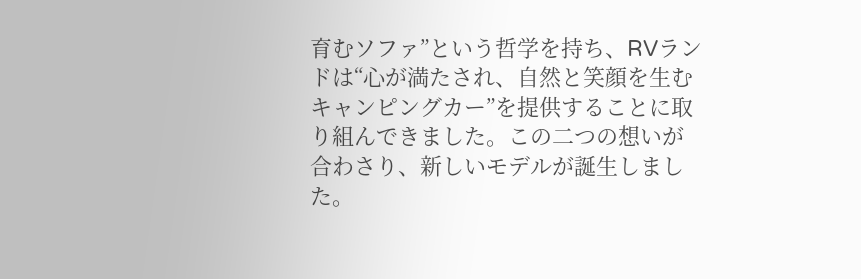育むソファ”という哲学を持ち、RVランドは“心が満たされ、自然と笑顔を生むキャンピングカー”を提供することに取り組んできました。この二つの想いが合わさり、新しいモデルが誕生しました。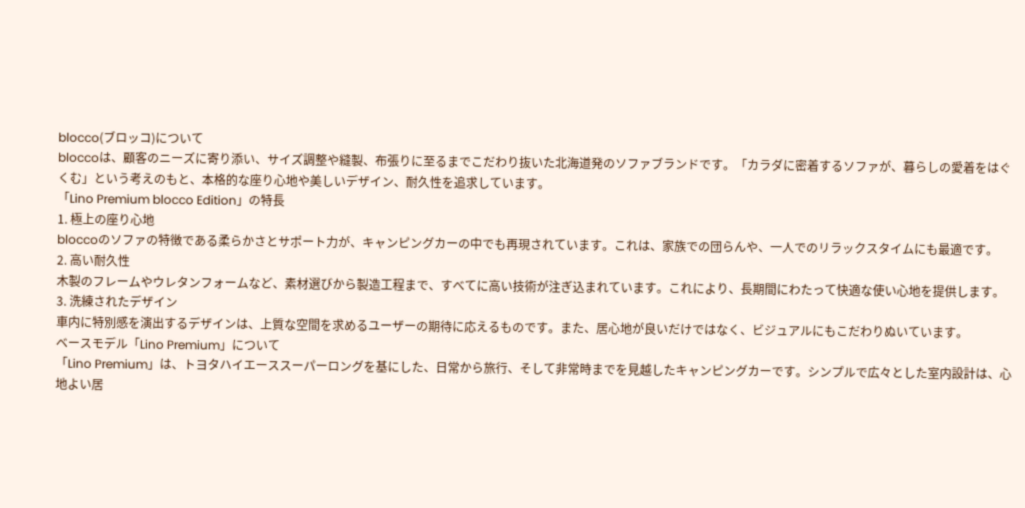blocco(ブロッコ)について
bloccoは、顧客のニーズに寄り添い、サイズ調整や縫製、布張りに至るまでこだわり抜いた北海道発のソファブランドです。「カラダに密着するソファが、暮らしの愛着をはぐくむ」という考えのもと、本格的な座り心地や美しいデザイン、耐久性を追求しています。
「Lino Premium blocco Edition」の特長
1. 極上の座り心地
bloccoのソファの特徴である柔らかさとサポート力が、キャンピングカーの中でも再現されています。これは、家族での団らんや、一人でのリラックスタイムにも最適です。
2. 高い耐久性
木製のフレームやウレタンフォームなど、素材選びから製造工程まで、すべてに高い技術が注ぎ込まれています。これにより、長期間にわたって快適な使い心地を提供します。
3. 洗練されたデザイン
車内に特別感を演出するデザインは、上質な空間を求めるユーザーの期待に応えるものです。また、居心地が良いだけではなく、ビジュアルにもこだわりぬいています。
ベースモデル「Lino Premium」について
「Lino Premium」は、トヨタハイエーススーパーロングを基にした、日常から旅行、そして非常時までを見越したキャンピングカーです。シンプルで広々とした室内設計は、心地よい居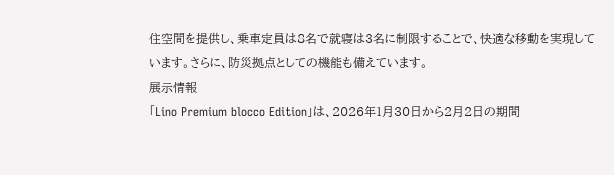住空間を提供し、乗車定員は8名で就寝は3名に制限することで、快適な移動を実現しています。さらに、防災拠点としての機能も備えています。
展示情報
「Lino Premium blocco Edition」は、2026年1月30日から2月2日の期間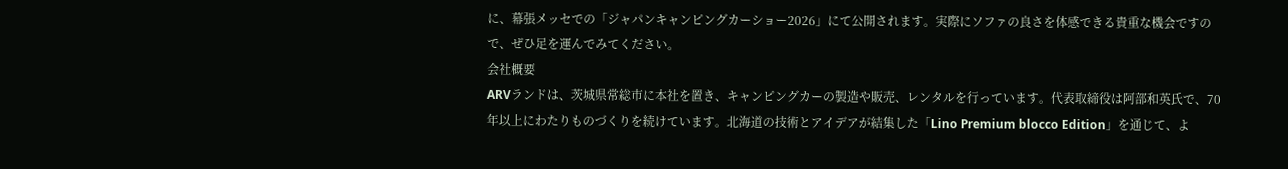に、幕張メッセでの「ジャパンキャンピングカーショー2026」にて公開されます。実際にソファの良さを体感できる貴重な機会ですので、ぜひ足を運んでみてください。
会社概要
ARVランドは、茨城県常総市に本社を置き、キャンピングカーの製造や販売、レンタルを行っています。代表取締役は阿部和英氏で、70年以上にわたりものづくりを続けています。北海道の技術とアイデアが結集した「Lino Premium blocco Edition」を通じて、よ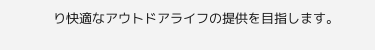り快適なアウトドアライフの提供を目指します。